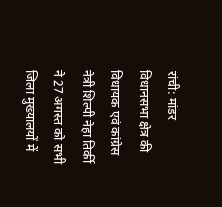रांची: मांडर विधानसभा क्षेत्र की विधायक एवं कांग्रेस नेत्री शिल्पी नेहा तिर्की ने 27 अगस्त को सभी जिला मुख्यालयों में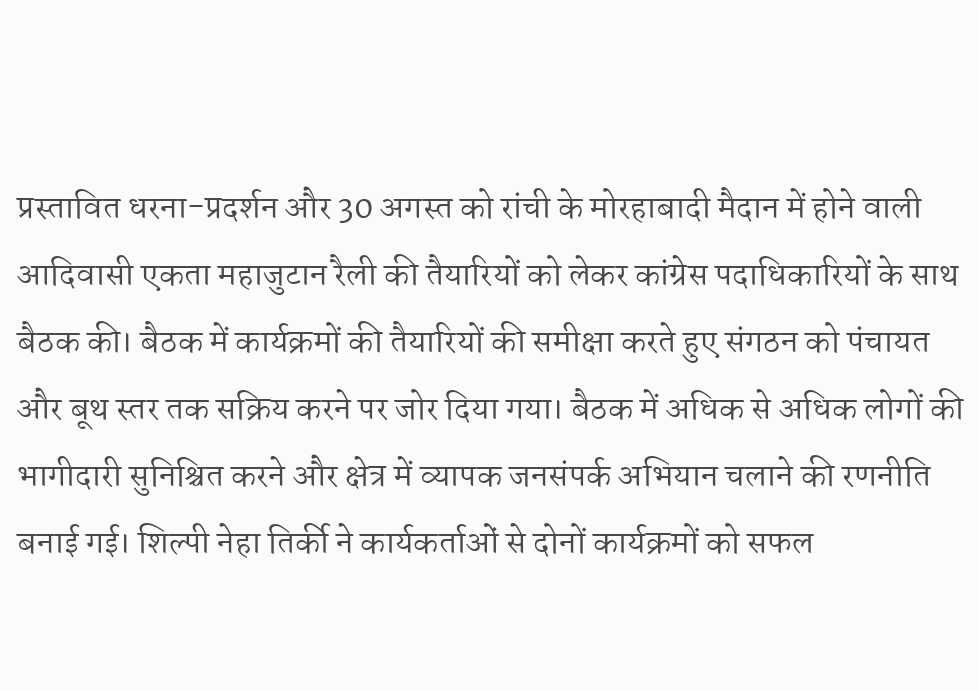प्रस्तावित धरना-प्रदर्शन और 30 अगस्त को रांची के मोरहाबादी मैदान में होने वाली आदिवासी एकता महाजुटान रैली की तैयारियों को लेकर कांग्रेस पदाधिकारियों के साथ बैठक की। बैठक में कार्यक्रमों की तैयारियों की समीक्षा करते हुए संगठन को पंचायत और बूथ स्तर तक सक्रिय करने पर जोर दिया गया। बैठक में अधिक से अधिक लोगों की भागीदारी सुनिश्चित करने और क्षेत्र में व्यापक जनसंपर्क अभियान चलाने की रणनीति बनाई गई। शिल्पी नेहा तिर्की ने कार्यकर्ताओं से दोनों कार्यक्रमों को सफल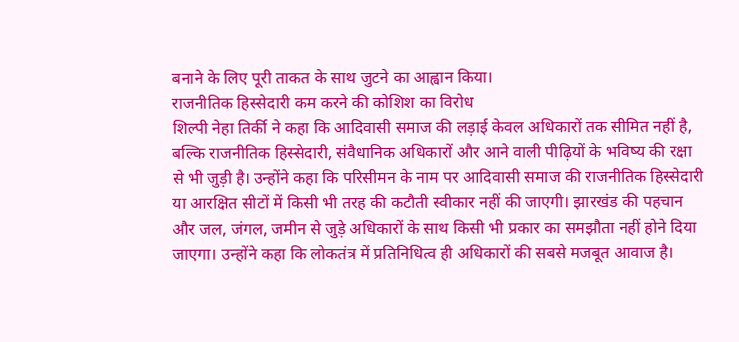बनाने के लिए पूरी ताकत के साथ जुटने का आह्वान किया।
राजनीतिक हिस्सेदारी कम करने की कोशिश का विरोध
शिल्पी नेहा तिर्की ने कहा कि आदिवासी समाज की लड़ाई केवल अधिकारों तक सीमित नहीं है, बल्कि राजनीतिक हिस्सेदारी, संवैधानिक अधिकारों और आने वाली पीढ़ियों के भविष्य की रक्षा से भी जुड़ी है। उन्होंने कहा कि परिसीमन के नाम पर आदिवासी समाज की राजनीतिक हिस्सेदारी या आरक्षित सीटों में किसी भी तरह की कटौती स्वीकार नहीं की जाएगी। झारखंड की पहचान और जल, जंगल, जमीन से जुड़े अधिकारों के साथ किसी भी प्रकार का समझौता नहीं होने दिया जाएगा। उन्होंने कहा कि लोकतंत्र में प्रतिनिधित्व ही अधिकारों की सबसे मजबूत आवाज है।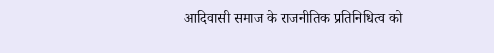आदिवासी समाज के राजनीतिक प्रतिनिधित्व को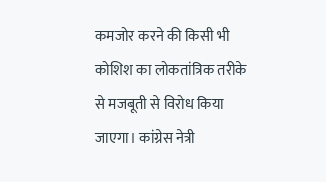कमजोर करने की किसी भी कोशिश का लोकतांत्रिक तरीके से मजबूती से विरोध किया जाएगा। कांग्रेस नेत्री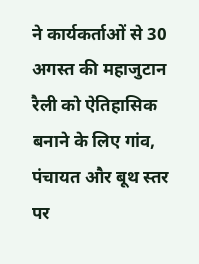ने कार्यकर्ताओं से 30 अगस्त की महाजुटान रैली को ऐतिहासिक बनाने के लिए गांव, पंचायत और बूथ स्तर पर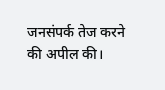जनसंपर्क तेज करने की अपील की।